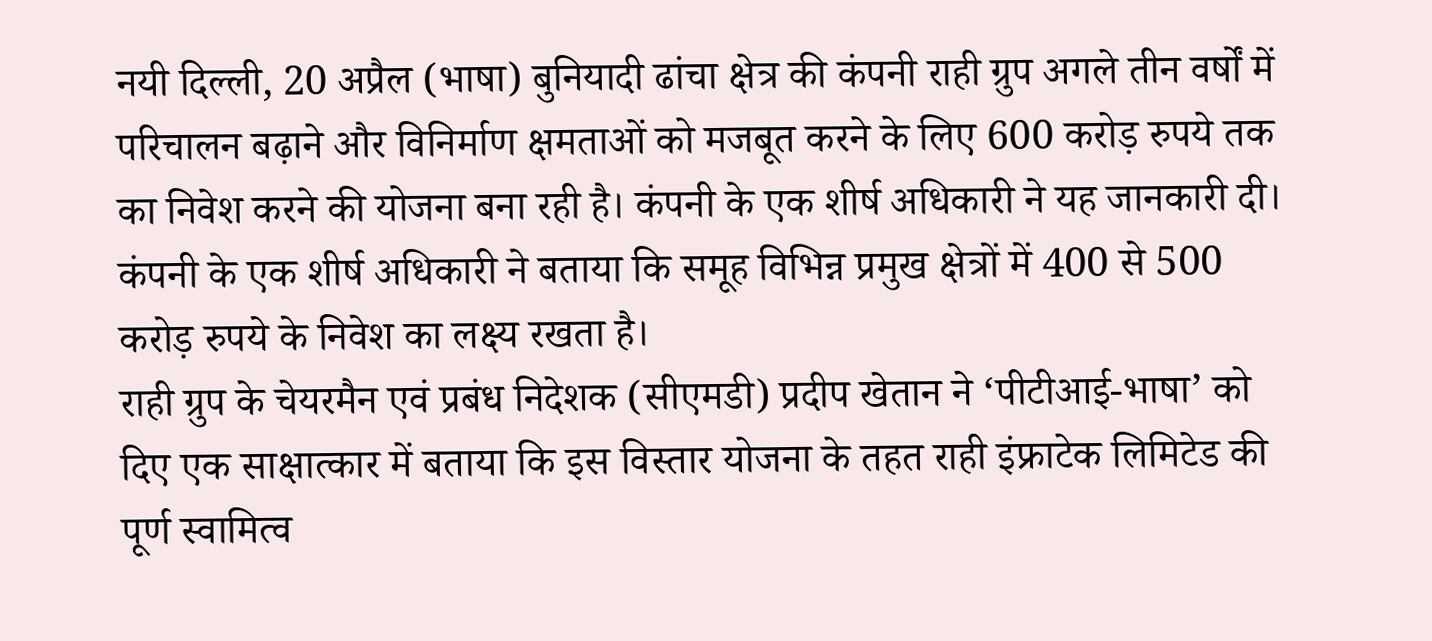नयी दिल्ली, 20 अप्रैल (भाषा) बुनियादी ढांचा क्षेत्र की कंपनी राही ग्रुप अगले तीन वर्षों में परिचालन बढ़ाने और विनिर्माण क्षमताओं को मजबूत करने के लिए 600 करोड़ रुपये तक का निवेश करने की योजना बना रही है। कंपनी के एक शीर्ष अधिकारी ने यह जानकारी दी।
कंपनी के एक शीर्ष अधिकारी ने बताया कि समूह विभिन्न प्रमुख क्षेत्रों में 400 से 500 करोड़ रुपये के निवेश का लक्ष्य रखता है।
राही ग्रुप के चेयरमैन एवं प्रबंध निदेशक (सीएमडी) प्रदीप खेतान ने ‘पीटीआई-भाषा’ को दिए एक साक्षात्कार में बताया कि इस विस्तार योजना के तहत राही इंफ्राटेक लिमिटेड की पूर्ण स्वामित्व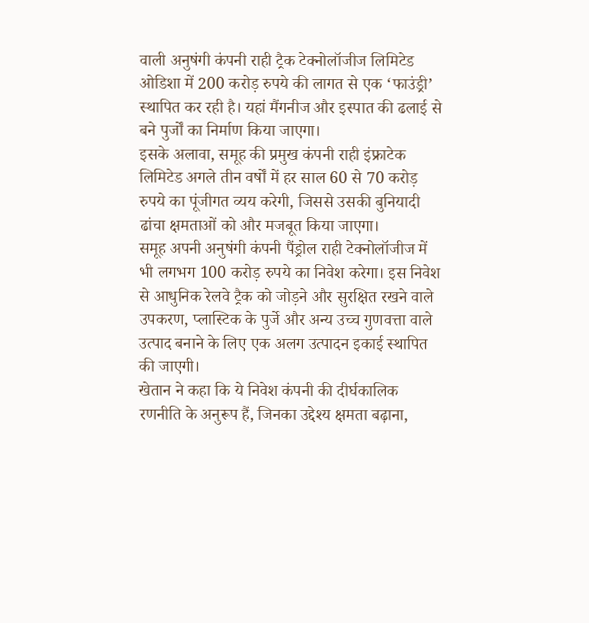वाली अनुषंगी कंपनी राही ट्रैक टेक्नोलॉजीज लिमिटेड ओडिशा में 200 करोड़ रुपये की लागत से एक ‘फाउंड्री’ स्थापित कर रही है। यहां मैंगनीज और इस्पात की ढलाई से बने पुर्जों का निर्माण किया जाएगा।
इसके अलावा, समूह की प्रमुख कंपनी राही इंफ्राटेक लिमिटेड अगले तीन वर्षों में हर साल 60 से 70 करोड़ रुपये का पूंजीगत व्यय करेगी, जिससे उसकी बुनियादी ढांचा क्षमताओं को और मजबूत किया जाएगा।
समूह अपनी अनुषंगी कंपनी पैंड्रोल राही टेक्नोलॉजीज में भी लगभग 100 करोड़ रुपये का निवेश करेगा। इस निवेश से आधुनिक रेलवे ट्रैक को जोड़ने और सुरक्षित रखने वाले उपकरण, प्लास्टिक के पुर्जे और अन्य उच्च गुणवत्ता वाले उत्पाद बनाने के लिए एक अलग उत्पादन इकाई स्थापित की जाएगी।
खेतान ने कहा कि ये निवेश कंपनी की दीर्घकालिक रणनीति के अनुरूप हैं, जिनका उद्देश्य क्षमता बढ़ाना,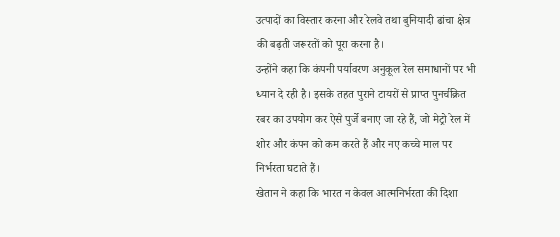उत्पादों का विस्तार करना और रेलवे तथा बुनियादी ढांचा क्षेत्र की बढ़ती जरूरतों को पूरा करना है।
उन्होंने कहा कि कंपनी पर्यावरण अनुकूल रेल समाधानों पर भी ध्यान दे रही है। इसके तहत पुराने टायरों से प्राप्त पुनर्चक्रित रबर का उपयोग कर ऐसे पुर्जे बनाए जा रहे हैं, जो मेट्रो रेल में शोर और कंपन को कम करते हैं और नए कच्चे माल पर निर्भरता घटाते हैं।
खेतान ने कहा कि भारत न केवल आत्मनिर्भरता की दिशा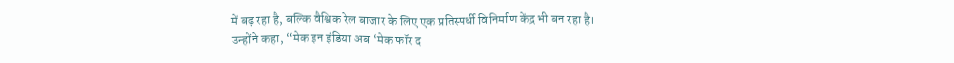में बढ़ रहा है, बल्कि वैश्विक रेल बाजार के लिए एक प्रतिस्पर्धी विनिर्माण केंद्र भी बन रहा है।
उन्होंने कहा, “मेक इन इंडिया अब ‘मेक फॉर द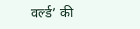वर्ल्ड’ की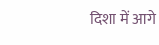दिशा में आगे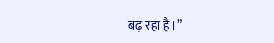बढ़ रहा है।”